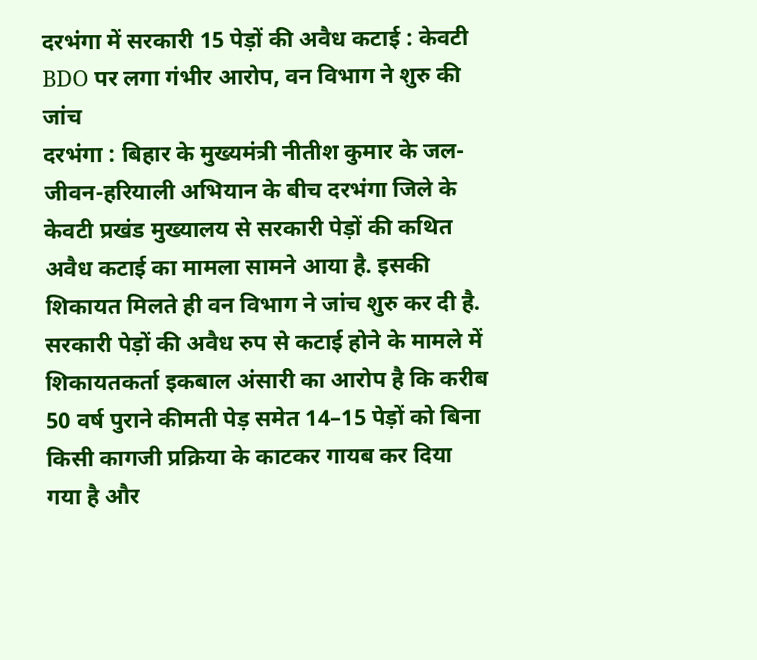दरभंगा में सरकारी 15 पेड़ों की अवैध कटाई : केवटी BDO पर लगा गंभीर आरोप, वन विभाग ने शुरु की जांच
दरभंगा : बिहार के मुख्यमंत्री नीतीश कुमार के जल-जीवन-हरियाली अभियान के बीच दरभंगा जिले के केवटी प्रखंड मुख्यालय से सरकारी पेड़ों की कथित अवैध कटाई का मामला सामने आया है. इसकी शिकायत मिलते ही वन विभाग ने जांच शुरु कर दी है.
सरकारी पेड़ों की अवैध रुप से कटाई होने के मामले में शिकायतकर्ता इकबाल अंसारी का आरोप है कि करीब 50 वर्ष पुराने कीमती पेड़ समेत 14–15 पेड़ों को बिना किसी कागजी प्रक्रिया के काटकर गायब कर दिया गया है और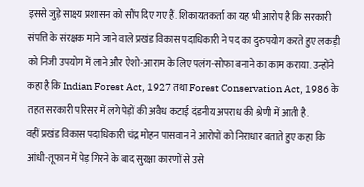इससे जुड़े साक्ष्य प्रशासन को सौंप दिए गए हैं. शिकायतकर्ता का यह भी आरोप है कि सरकारी संपत्ति के संरक्षक माने जाने वाले प्रखंड विकास पदाधिकारी ने पद का दुरुपयोग करते हुए लकड़ी को निजी उपयोग में लाने और ऐशो-आराम के लिए पलंग-सोफा बनाने का काम कराया. उन्होंने कहा है कि Indian Forest Act, 1927 तथा Forest Conservation Act, 1986 के तहत सरकारी परिसर में लगे पेड़ों की अवैध कटाई दंडनीय अपराध की श्रेणी में आती है.
वहीं प्रखंड विकास पदाधिकारी चंद्र मोहन पासवान ने आरोपों को निराधार बताते हुए कहा कि आंधी-तूफान में पेड़ गिरने के बाद सुरक्षा कारणों से उसे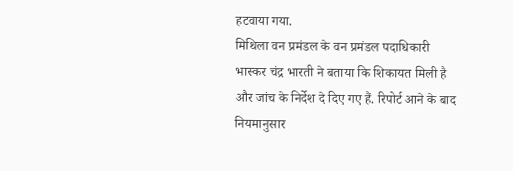हटवाया गया.
मिथिला वन प्रमंडल के वन प्रमंडल पदाधिकारी भास्कर चंद्र भारती ने बताया कि शिकायत मिली है और जांच के निर्देश दे दिए गए हैं. रिपोर्ट आने के बाद नियमानुसार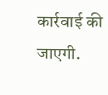कार्रवाई की जाएगी.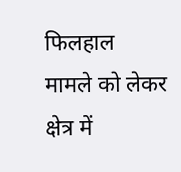फिलहाल मामले को लेकर क्षेत्र में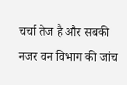चर्चा तेज है और सबकी नजर वन विभाग की जांच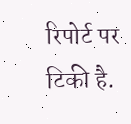रिपोर्ट पर टिकी है.